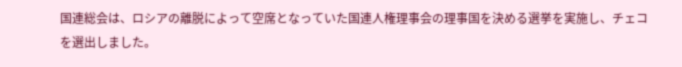国連総会は、ロシアの離脱によって空席となっていた国連人権理事会の理事国を決める選挙を実施し、チェコを選出しました。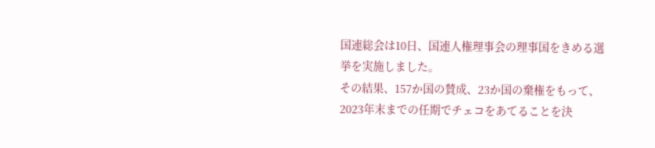国連総会は10日、国連人権理事会の理事国をきめる選挙を実施しました。
その結果、157か国の賛成、23か国の棄権をもって、2023年末までの任期でチェコをあてることを決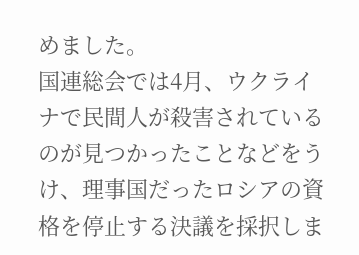めました。
国連総会では4月、ウクライナで民間人が殺害されているのが見つかったことなどをうけ、理事国だったロシアの資格を停止する決議を採択しま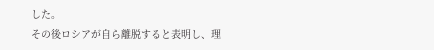した。
その後ロシアが自ら離脱すると表明し、理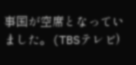事国が空席となっていました。(TBSテレビ)